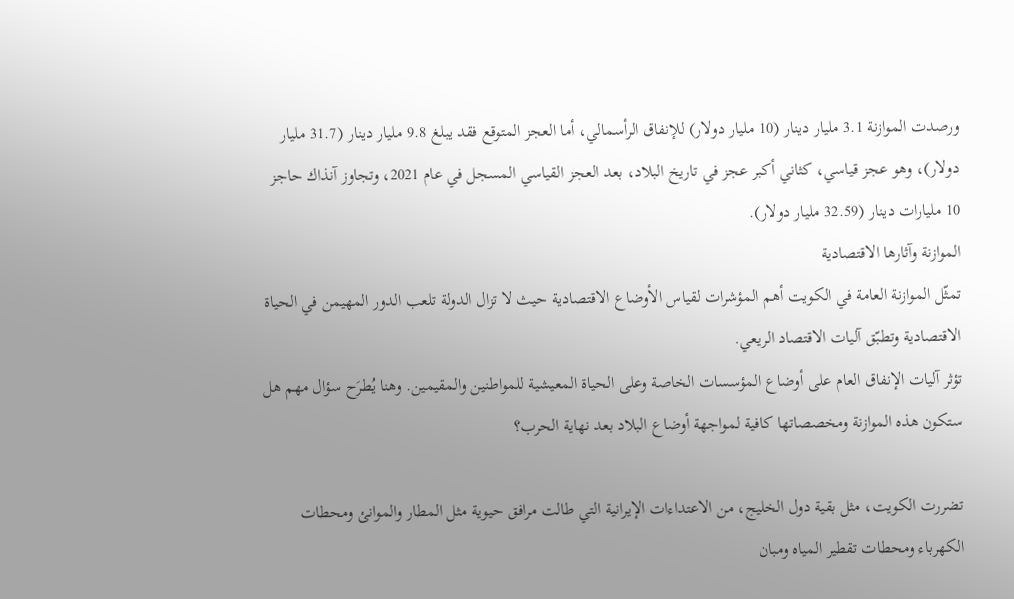ورصدت الموازنة 3.1 مليار دينار (10 مليار دولار) للإنفاق الرأسمالي، أما العجز المتوقع فقد يبلغ 9.8 مليار دينار (31.7 مليار دولار)، وهو عجز قياسي، كثاني أكبر عجز في تاريخ البلاد، بعد العجز القياسي المسجل في عام 2021، وتجاوز آنذاك حاجز 10 مليارات دينار (32.59 مليار دولار).
الموازنة وآثارها الاقتصادية
تمثّل الموازنة العامة في الكويت أهم المؤشرات لقياس الأوضاع الاقتصادية حيث لا تزال الدولة تلعب الدور المهيمن في الحياة الاقتصادية وتطبّق آليات الاقتصاد الريعي.
تؤثر آليات الإنفاق العام على أوضاع المؤسسات الخاصة وعلى الحياة المعيشية للمواطنين والمقيمين. وهنا يُطرَح سؤال مهم هل ستكون هذه الموازنة ومخصصاتها كافية لمواجهة أوضاع البلاد بعد نهاية الحرب؟

تضررت الكويت، مثل بقية دول الخليج، من الاعتداءات الإيرانية التي طالت مرافق حيوية مثل المطار والموانئ ومحطات الكهرباء ومحطات تقطير المياه ومبان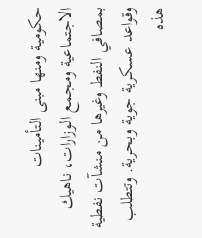حكومية ومنها مبنى التأمينات الاجتماعية ومجمع الوزارات، ناهيك بمصافي النفط وغيرها من منشآت نفطية وقواعد عسكرية جوية وبحرية. وتتطلب هذه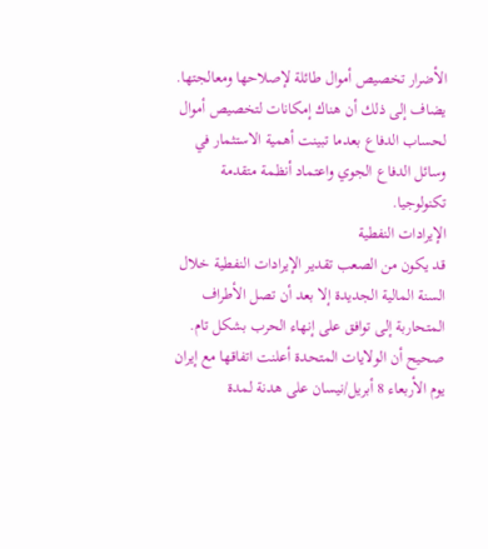الأضرار تخصيص أموال طائلة لإصلاحها ومعالجتها. يضاف إلى ذلك أن هناك إمكانات لتخصيص أموال لحساب الدفاع بعدما تبينت أهمية الاستثمار في وسائل الدفاع الجوي واعتماد أنظمة متقدمة تكنولوجيا.
الإيرادات النفطية
قد يكون من الصعب تقدير الإيرادات النفطية خلال السنة المالية الجديدة إلا بعد أن تصل الأطراف المتحاربة إلى توافق على إنهاء الحرب بشكل تام. صحيح أن الولايات المتحدة أعلنت اتفاقها مع إيران يوم الأربعاء 8 أبريل/نيسان على هدنة لمدة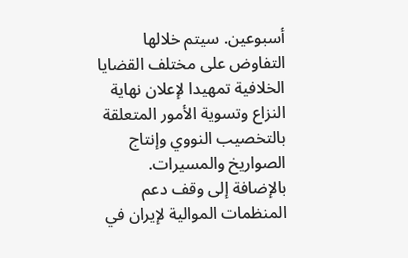أسبوعين. سيتم خلالها التفاوض على مختلف القضايا الخلافية تمهيدا لإعلان نهاية النزاع وتسوية الأمور المتعلقة بالتخصيب النووي وإنتاج الصواريخ والمسيرات. بالإضافة إلى وقف دعم المنظمات الموالية لإيران في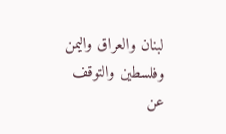لبنان والعراق واليمن وفلسطين والتوقف عن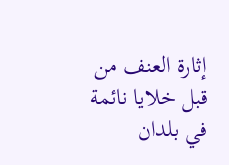إثارة العنف من قبل خلايا نائمة في بلدان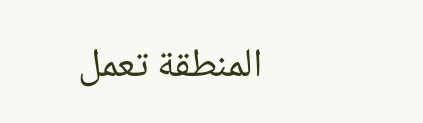المنطقة تعمل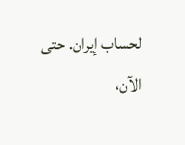لحساب إيران. حتى الآن،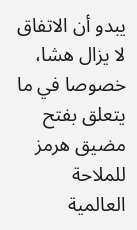يبدو أن الاتفاق لا يزال هشا، خصوصا في ما يتعلق بفتح مضيق هرمز للملاحة العالمية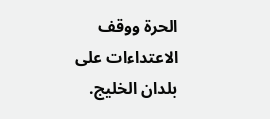الحرة ووقف الاعتداءات على بلدان الخليج.